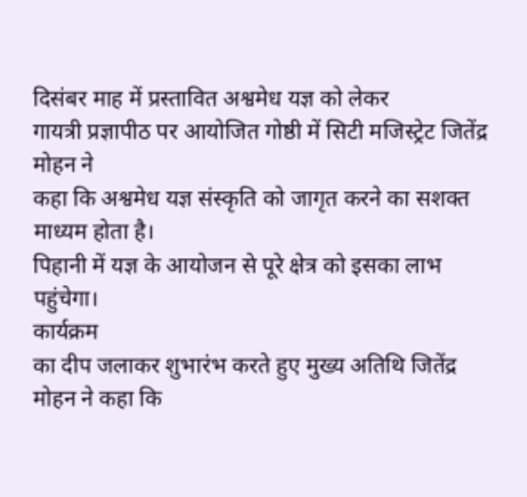दिसंबर माह में प्रस्तावित अश्वमेध यज्ञ को लेकर
गायत्री प्रज्ञापीठ पर आयोजित गोष्ठी में सिटी मजिस्ट्रेट जितेंद्र मोहन ने
कहा कि अश्वमेध यज्ञ संस्कृति को जागृत करने का सशक्त माध्यम होता है।
पिहानी में यज्ञ के आयोजन से पूरे क्षेत्र को इसका लाभ पहुंचेगा।
कार्यक्रम
का दीप जलाकर शुभारंभ करते हुए मुख्य अतिथि जितेंद्र मोहन ने कहा कि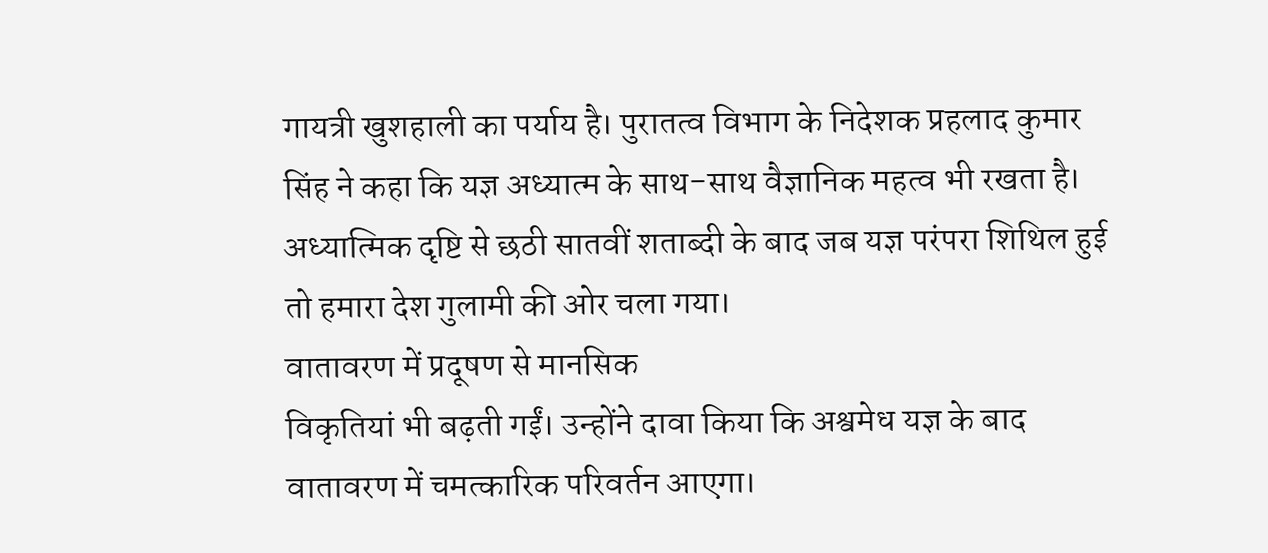गायत्री खुशहाली का पर्याय है। पुरातत्व विभाग के निदेशक प्रहलाद कुमार
सिंह ने कहा कि यज्ञ अध्यात्म के साथ-साथ वैज्ञानिक महत्व भी रखता है।
अध्यात्मिक दृष्टि से छठी सातवीं शताब्दी के बाद जब यज्ञ परंपरा शिथिल हुई
तो हमारा देश गुलामी की ओर चला गया।
वातावरण में प्रदूषण से मानसिक
विकृतियां भी बढ़ती गईं। उन्होंने दावा किया कि अश्वमेध यज्ञ के बाद
वातावरण में चमत्कारिक परिवर्तन आएगा।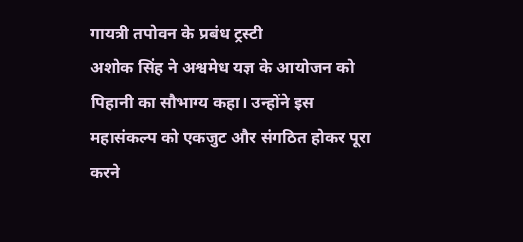गायत्री तपोवन के प्रबंध ट्रस्टी
अशोक सिंह ने अश्वमेध यज्ञ के आयोजन को पिहानी का सौभाग्य कहा। उन्होंने इस
महासंकल्प को एकजुट और संगठित होकर पूरा करने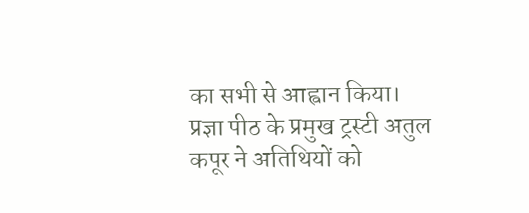का सभी से आह्वान किया।
प्रज्ञा पीठ के प्रमुख ट्रस्टी अतुल कपूर ने अतिथियों को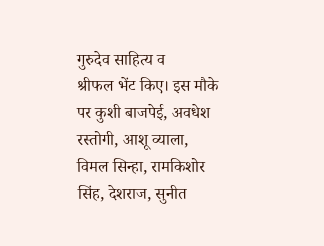गुरुदेव साहित्य व
श्रीफल भेंट किए। इस मौके पर कुशी बाजपेई, अवधेश रस्तोगी, आशू व्याला,
विमल सिन्हा, रामकिशोर सिंह, देशराज, सुनीत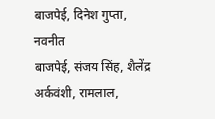बाजपेई, दिनेश गुप्ता, नवनीत
बाजपेई, संजय सिंह, शैलेंद्र अर्कवंशी, रामलाल,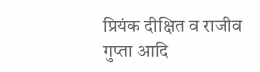प्रियंक दीक्षित व राजीव
गुप्ता आदि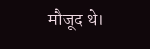मौजूद थे।